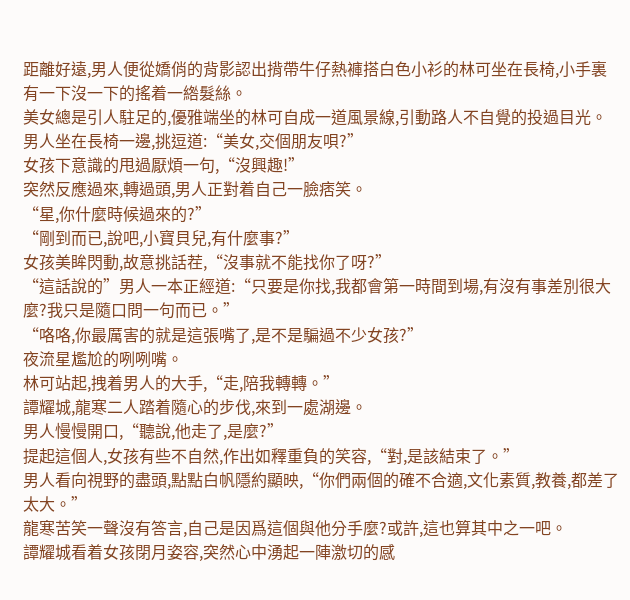距離好遠,男人便從嬌俏的背影認出揹帶牛仔熱褲搭白色小衫的林可坐在長椅,小手裏有一下沒一下的搖着一綹髮絲。
美女總是引人駐足的,優雅端坐的林可自成一道風景線,引動路人不自覺的投過目光。
男人坐在長椅一邊,挑逗道:“美女,交個朋友唄?”
女孩下意識的甩過厭煩一句,“沒興趣!”
突然反應過來,轉過頭,男人正對着自己一臉痞笑。
“星,你什麼時候過來的?”
“剛到而已,說吧,小寶貝兒,有什麼事?”
女孩美眸閃動,故意挑話茬,“沒事就不能找你了呀?”
“這話說的”男人一本正經道:“只要是你找,我都會第一時間到場,有沒有事差別很大麼?我只是隨口問一句而已。”
“咯咯,你最厲害的就是這張嘴了,是不是騙過不少女孩?”
夜流星尷尬的咧咧嘴。
林可站起,拽着男人的大手,“走,陪我轉轉。”
譚耀城,龍寒二人踏着隨心的步伐,來到一處湖邊。
男人慢慢開口,“聽說,他走了,是麼?”
提起這個人,女孩有些不自然,作出如釋重負的笑容,“對,是該結束了。”
男人看向視野的盡頭,點點白帆隱約顯映,“你們兩個的確不合適,文化素質,教養,都差了太大。”
龍寒苦笑一聲沒有答言,自己是因爲這個與他分手麼?或許,這也算其中之一吧。
譚耀城看着女孩閉月姿容,突然心中湧起一陣激切的感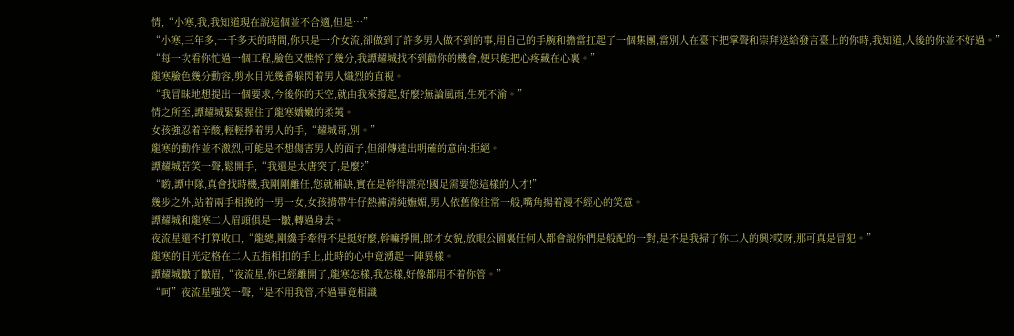情,“小寒,我,我知道現在說這個並不合適,但是…”
“小寒,三年多,一千多天的時間,你只是一介女流,卻做到了許多男人做不到的事,用自己的手腕和擔當扛起了一個集團,當別人在臺下把掌聲和崇拜送給發言臺上的你時,我知道,人後的你並不好過。”
“每一次看你忙過一個工程,臉色又憔悴了幾分,我譚耀城找不到勸你的機會,便只能把心疼藏在心裏。”
龍寒臉色幾分動容,剪水目光幾番躲閃着男人熾烈的直視。
“我冒昧地想提出一個要求,今後你的天空,就由我來撐起,好麼?無論風雨,生死不渝。”
情之所至,譚耀城緊緊握住了龍寒嬌嫩的柔荑。
女孩強忍着辛酸,輕輕掙着男人的手,“耀城哥,別。”
龍寒的動作並不激烈,可能是不想傷害男人的面子,但卻傳達出明確的意向:拒絕。
譚耀城苦笑一聲,鬆開手,“我還是太唐突了,是麼?”
“喲,譚中隊,真會找時機,我剛剛離任,您就補缺,實在是幹得漂亮!國足需要您這樣的人才!”
幾步之外,站着兩手相挽的一男一女,女孩揹帶牛仔熱褲清純嫵媚,男人依舊像往常一般,嘴角揚着漫不經心的笑意。
譚耀城和龍寒二人眉頭俱是一皺,轉過身去。
夜流星還不打算收口,“龍總,剛纔手牽得不是挺好麼,幹嘛掙開,郎才女貌,放眼公園裏任何人都會說你們是般配的一對,是不是我掃了你二人的興?哎呀,那可真是冒犯。”
龍寒的目光定格在二人五指相扣的手上,此時的心中竟湧起一陣異樣。
譚耀城皺了皺眉,“夜流星,你已經離開了,龍寒怎樣,我怎樣,好像都用不着你管。”
“呵”夜流星嗤笑一聲,“是不用我管,不過畢竟相識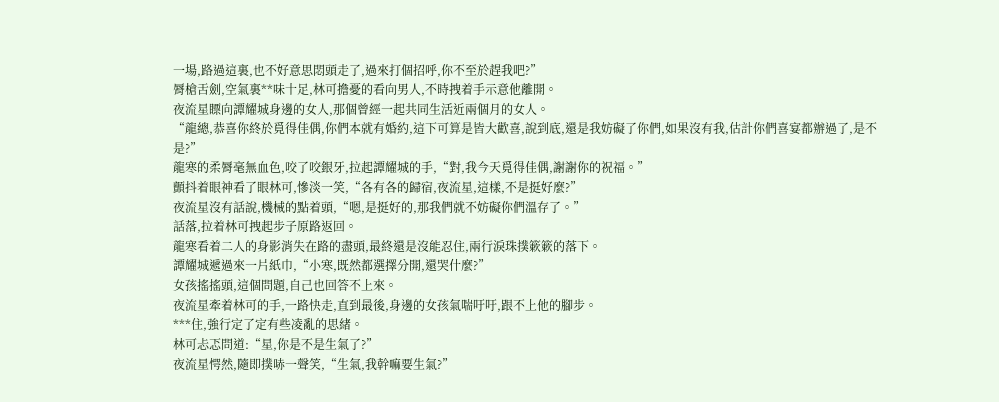一場,路過這裏,也不好意思悶頭走了,過來打個招呼,你不至於趕我吧?”
脣槍舌劍,空氣裏**味十足,林可擔憂的看向男人,不時拽着手示意他離開。
夜流星瞟向譚耀城身邊的女人,那個曾經一起共同生活近兩個月的女人。
“龍總,恭喜你終於覓得佳偶,你們本就有婚約,這下可算是皆大歡喜,說到底,還是我妨礙了你們,如果沒有我,估計你們喜宴都辦過了,是不是?”
龍寒的柔脣毫無血色,咬了咬銀牙,拉起譚耀城的手,“對,我今天覓得佳偶,謝謝你的祝福。”
顫抖着眼神看了眼林可,慘淡一笑,“各有各的歸宿,夜流星,這樣,不是挺好麼?”
夜流星沒有話說,機械的點着頭,“嗯,是挺好的,那我們就不妨礙你們溫存了。”
話落,拉着林可拽起步子原路返回。
龍寒看着二人的身影消失在路的盡頭,最終還是沒能忍住,兩行淚珠撲簌簌的落下。
譚耀城遞過來一片紙巾,“小寒,既然都選擇分開,還哭什麼?”
女孩搖搖頭,這個問題,自己也回答不上來。
夜流星牽着林可的手,一路快走,直到最後,身邊的女孩氣喘吁吁,跟不上他的腳步。
***住,強行定了定有些凌亂的思緒。
林可忐忑問道:“星,你是不是生氣了?”
夜流星愕然,隨即撲哧一聲笑,“生氣,我幹嘛要生氣?”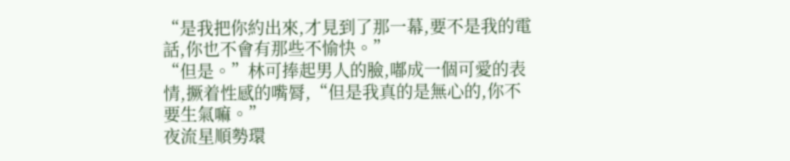“是我把你約出來,才見到了那一幕,要不是我的電話,你也不會有那些不愉快。”
“但是。”林可捧起男人的臉,嘟成一個可愛的表情,撅着性感的嘴脣,“但是我真的是無心的,你不要生氣嘛。”
夜流星順勢環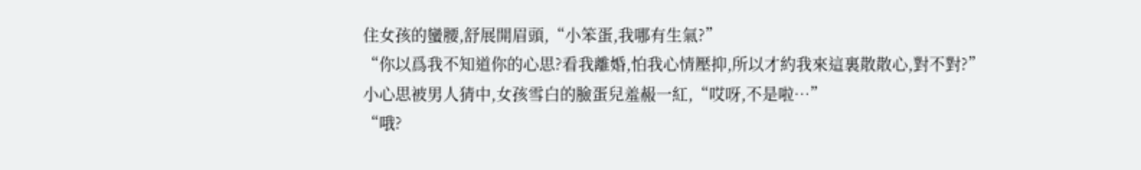住女孩的蠻腰,舒展開眉頭,“小笨蛋,我哪有生氣?”
“你以爲我不知道你的心思?看我離婚,怕我心情壓抑,所以才約我來這裏散散心,對不對?”
小心思被男人猜中,女孩雪白的臉蛋兒羞赧一紅,“哎呀,不是啦…”
“哦?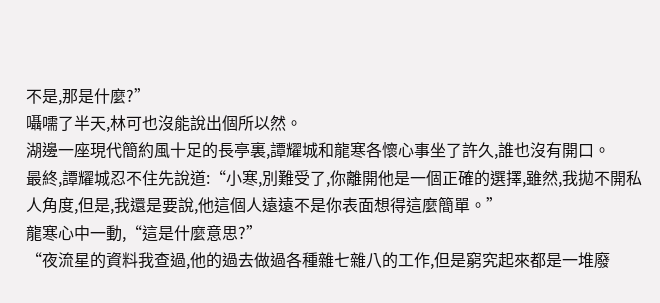不是,那是什麼?”
囁嚅了半天,林可也沒能說出個所以然。
湖邊一座現代簡約風十足的長亭裏,譚耀城和龍寒各懷心事坐了許久,誰也沒有開口。
最終,譚耀城忍不住先說道:“小寒,別難受了,你離開他是一個正確的選擇,雖然,我拋不開私人角度,但是,我還是要說,他這個人遠遠不是你表面想得這麼簡單。”
龍寒心中一動,“這是什麼意思?”
“夜流星的資料我查過,他的過去做過各種雜七雜八的工作,但是窮究起來都是一堆廢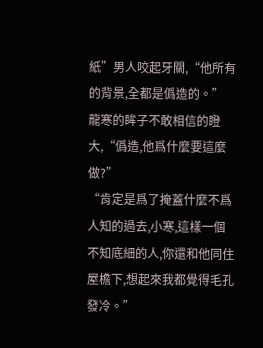紙”男人咬起牙關,“他所有的背景,全都是僞造的。”
龍寒的眸子不敢相信的瞪大,“僞造,他爲什麼要這麼做?”
“肯定是爲了掩蓋什麼不爲人知的過去,小寒,這樣一個不知底細的人,你還和他同住屋檐下,想起來我都覺得毛孔發冷。”